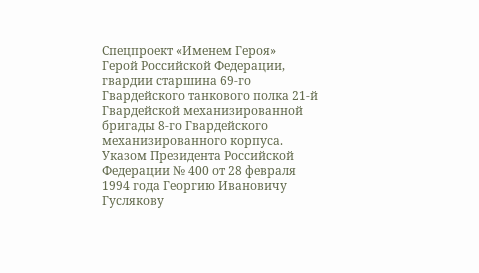Спецпроект «Именем Героя»
Герой Российской Федерации, гвардии старшина 69-го Гвардейского танкового полка 21-й Гвардейской механизированной бригады 8-го Гвардейского механизированного корпуса.
Указом Президента Российской Федерации № 400 от 28 февраля 1994 года Георгию Ивановичу Гуслякову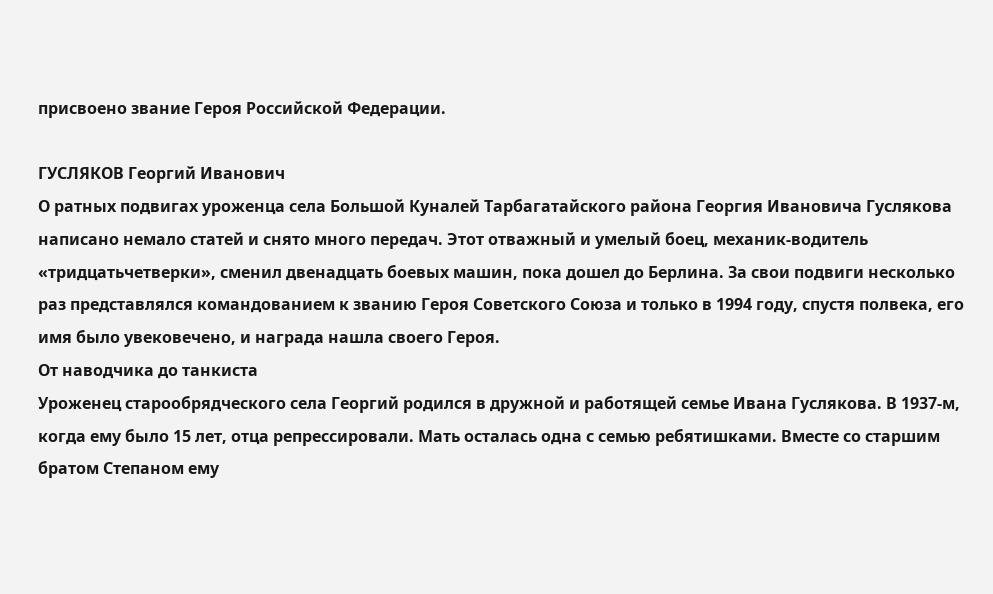присвоено звание Героя Российской Федерации.

ГУСЛЯКОВ Георгий Иванович
О ратных подвигах уроженца села Большой Куналей Тарбагатайского района Георгия Ивановича Гуслякова написано немало статей и снято много передач. Этот отважный и умелый боец, механик-водитель «тридцатьчетверки», сменил двенадцать боевых машин, пока дошел до Берлина. За свои подвиги несколько раз представлялся командованием к званию Героя Советского Союза и только в 1994 году, спустя полвека, его имя было увековечено, и награда нашла своего Героя.
От наводчика до танкиста
Уроженец старообрядческого села Георгий родился в дружной и работящей семье Ивана Гуслякова. В 1937‑м, когда ему было 15 лет, отца репрессировали. Мать осталась одна с семью ребятишками. Вместе со старшим братом Степаном ему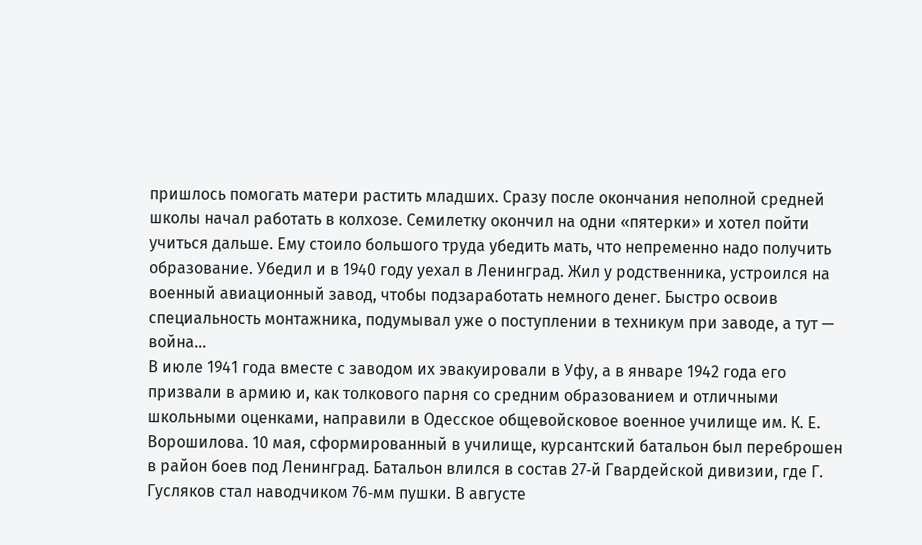пришлось помогать матери растить младших. Сразу после окончания неполной средней школы начал работать в колхозе. Семилетку окончил на одни «пятерки» и хотел пойти учиться дальше. Ему стоило большого труда убедить мать, что непременно надо получить образование. Убедил и в 1940 году уехал в Ленинград. Жил у родственника, устроился на военный авиационный завод, чтобы подзаработать немного денег. Быстро освоив специальность монтажника, подумывал уже о поступлении в техникум при заводе, а тут — война…
В июле 1941 года вместе с заводом их эвакуировали в Уфу, а в январе 1942 года его призвали в армию и, как толкового парня со средним образованием и отличными школьными оценками, направили в Одесское общевойсковое военное училище им. К. Е. Ворошилова. 10 мая, сформированный в училище, курсантский батальон был переброшен в район боев под Ленинград. Батальон влился в состав 27‑й Гвардейской дивизии, где Г. Гусляков стал наводчиком 76‑мм пушки. В августе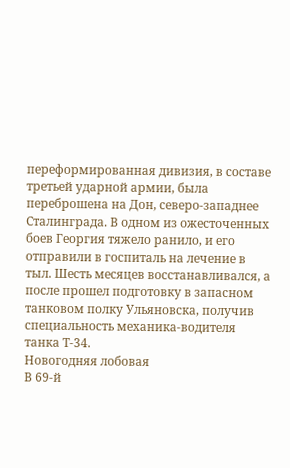переформированная дивизия, в составе третьей ударной армии, была переброшена на Дон, северо-западнее Сталинграда. В одном из ожесточенных боев Георгия тяжело ранило, и его отправили в госпиталь на лечение в тыл. Шесть месяцев восстанавливался, а после прошел подготовку в запасном танковом полку Ульяновска, получив специальность механика-водителя танка Т‑34.
Новогодняя лобовая
В 69‑й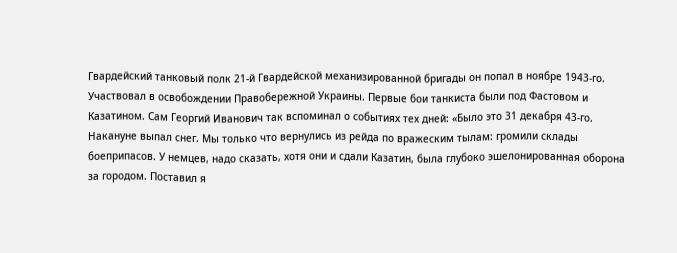Гвардейский танковый полк 21‑й Гвардейской механизированной бригады он попал в ноябре 1943‑го. Участвовал в освобождении Правобережной Украины. Первые бои танкиста были под Фастовом и Казатином. Сам Георгий Иванович так вспоминал о событиях тех дней: «Было это 31 декабря 43‑го. Накануне выпал снег. Мы только что вернулись из рейда по вражеским тылам: громили склады боеприпасов. У немцев, надо сказать, хотя они и сдали Казатин, была глубоко эшелонированная оборона за городом. Поставил я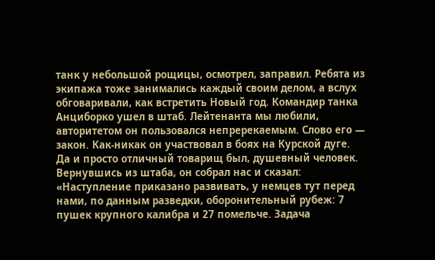танк у небольшой рощицы, осмотрел, заправил. Ребята из экипажа тоже занимались каждый своим делом, а вслух обговаривали, как встретить Новый год. Командир танка Анциборко ушел в штаб. Лейтенанта мы любили, авторитетом он пользовался непререкаемым. Слово его — закон. Как-никак он участвовал в боях на Курской дуге. Да и просто отличный товарищ был, душевный человек. Вернувшись из штаба, он собрал нас и сказал: «Наступление приказано развивать, у немцев тут перед нами, по данным разведки, оборонительный рубеж: 7 пушек крупного калибра и 27 помельче. Задача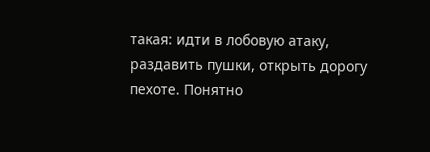такая: идти в лобовую атаку, раздавить пушки, открыть дорогу пехоте. Понятно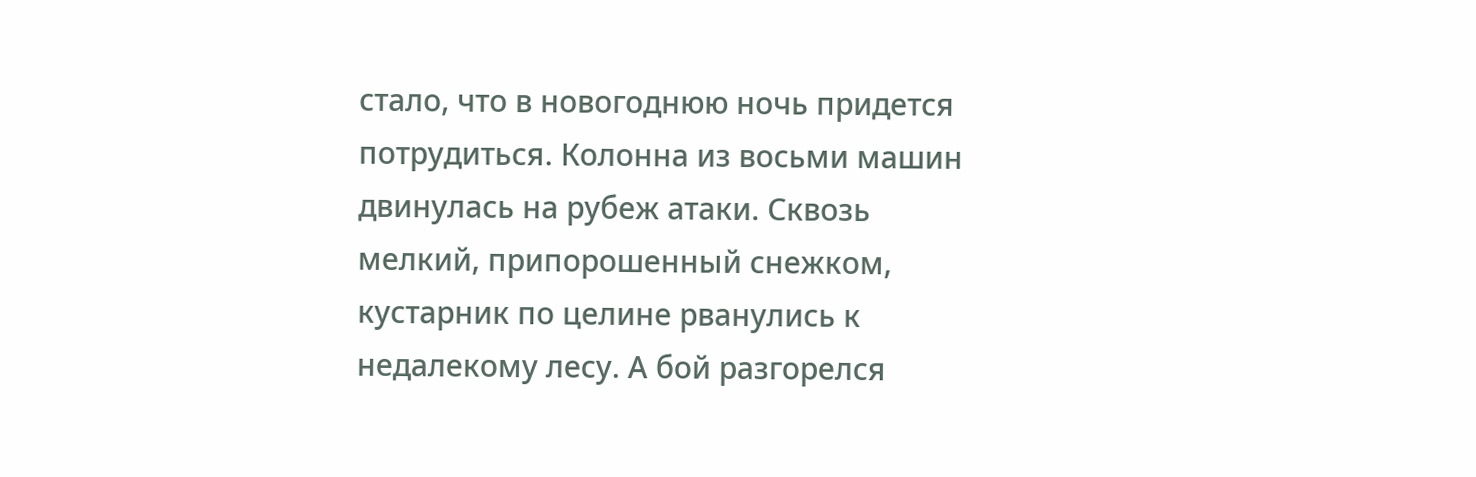стало, что в новогоднюю ночь придется потрудиться. Колонна из восьми машин двинулась на рубеж атаки. Сквозь мелкий, припорошенный снежком, кустарник по целине рванулись к недалекому лесу. А бой разгорелся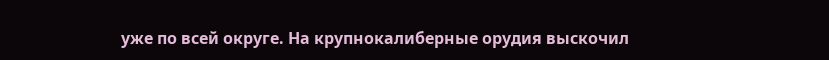уже по всей округе. На крупнокалиберные орудия выскочил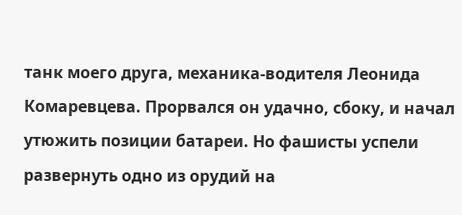танк моего друга, механика-водителя Леонида Комаревцева. Прорвался он удачно, сбоку, и начал утюжить позиции батареи. Но фашисты успели развернуть одно из орудий на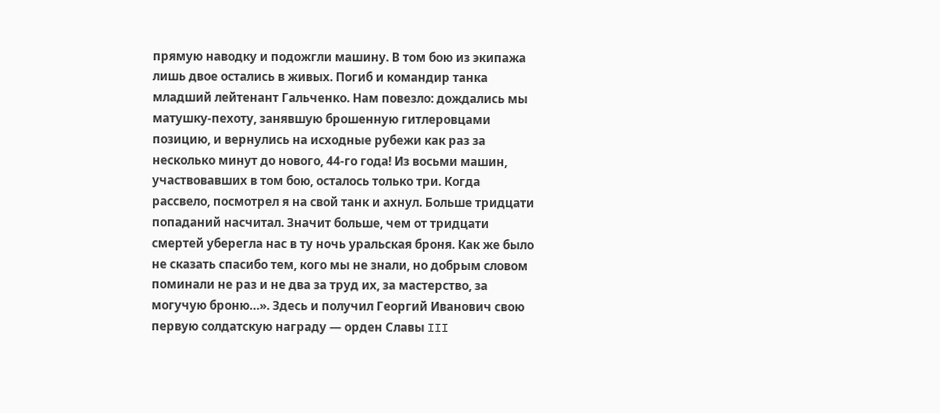прямую наводку и подожгли машину. В том бою из экипажа лишь двое остались в живых. Погиб и командир танка младший лейтенант Гальченко. Нам повезло: дождались мы матушку-пехоту, занявшую брошенную гитлеровцами позицию, и вернулись на исходные рубежи как раз за несколько минут до нового, 44‑го года! Из восьми машин, участвовавших в том бою, осталось только три. Когда рассвело, посмотрел я на свой танк и ахнул. Больше тридцати попаданий насчитал. Значит больше, чем от тридцати смертей уберегла нас в ту ночь уральская броня. Как же было не сказать спасибо тем, кого мы не знали, но добрым словом поминали не раз и не два за труд их, за мастерство, за могучую броню…». Здесь и получил Георгий Иванович свою первую солдатскую награду — орден Славы III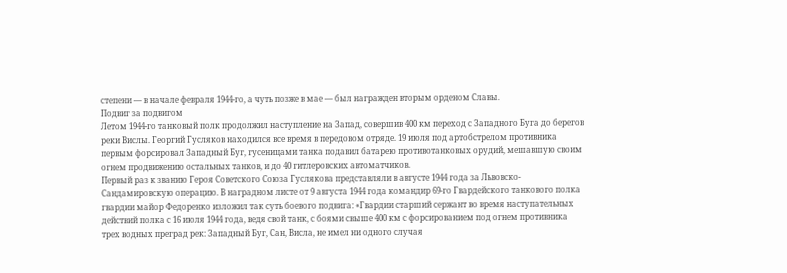степени — в начале февраля 1944‑го, а чуть позже в мае — был награжден вторым орденом Славы.
Подвиг за подвигом
Летом 1944‑го танковый полк продолжил наступление на Запад, совершив 400 км переход с Западного Буга до берегов реки Вислы. Георгий Гусляков находился все время в передовом отряде. 19 июля под артобстрелом противника первым форсировал Западный Буг, гусеницами танка подавил батарею противотанковых орудий, мешавшую своим огнем продвижению остальных танков, и до 40 гитлеровских автоматчиков.
Первый раз к званию Героя Советского Союза Гуслякова представляли в августе 1944 года за Львовско-Сандамировскую операцию. В наградном листе от 9 августа 1944 года командир 69‑го Гвардейского танкового полка гвардии майор Федоренко изложил так суть боевого подвига: «Гвардии старший сержант во время наступательных действий полка с 16 июля 1944 года, ведя свой танк, с боями свыше 400 км с форсированием под огнем противника трех водных преград рек: Западный Буг, Сан, Висла, не имел ни одного случая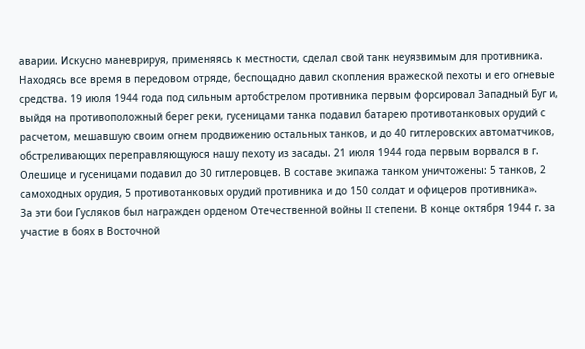аварии. Искусно маневрируя, применяясь к местности, сделал свой танк неуязвимым для противника. Находясь все время в передовом отряде, беспощадно давил скопления вражеской пехоты и его огневые средства. 19 июля 1944 года под сильным артобстрелом противника первым форсировал Западный Буг и, выйдя на противоположный берег реки, гусеницами танка подавил батарею противотанковых орудий с расчетом, мешавшую своим огнем продвижению остальных танков, и до 40 гитлеровских автоматчиков, обстреливающих переправляющуюся нашу пехоту из засады. 21 июля 1944 года первым ворвался в г. Олешице и гусеницами подавил до 30 гитлеровцев. В составе экипажа танком уничтожены: 5 танков, 2 самоходных орудия, 5 противотанковых орудий противника и до 150 солдат и офицеров противника».
За эти бои Гусляков был награжден орденом Отечественной войны II степени. В конце октября 1944 г. за участие в боях в Восточной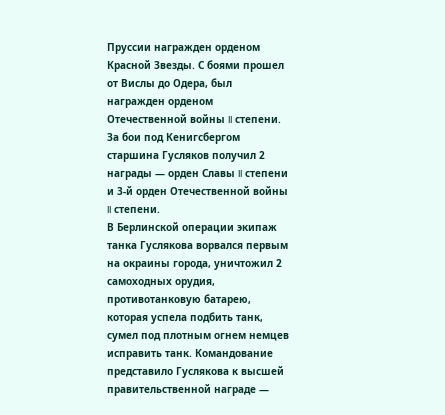Пруссии награжден орденом Красной Звезды. С боями прошел от Вислы до Одера, был награжден орденом Отечественной войны II степени. За бои под Кенигсбергом старшина Гусляков получил 2 награды — орден Славы II степени и 3‑й орден Отечественной войны II степени.
В Берлинской операции экипаж танка Гуслякова ворвался первым на окраины города, уничтожил 2 самоходных орудия, противотанковую батарею, которая успела подбить танк, сумел под плотным огнем немцев исправить танк. Командование представило Гуслякова к высшей правительственной награде —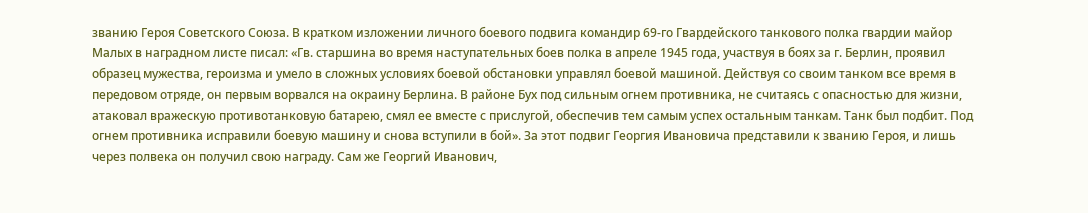званию Героя Советского Союза. В кратком изложении личного боевого подвига командир 69‑го Гвардейского танкового полка гвардии майор Малых в наградном листе писал: «Гв. старшина во время наступательных боев полка в апреле 1945 года, участвуя в боях за г. Берлин, проявил образец мужества, героизма и умело в сложных условиях боевой обстановки управлял боевой машиной. Действуя со своим танком все время в передовом отряде, он первым ворвался на окраину Берлина. В районе Бух под сильным огнем противника, не считаясь с опасностью для жизни, атаковал вражескую противотанковую батарею, смял ее вместе с прислугой, обеспечив тем самым успех остальным танкам. Танк был подбит. Под огнем противника исправили боевую машину и снова вступили в бой». За этот подвиг Георгия Ивановича представили к званию Героя, и лишь через полвека он получил свою награду. Сам же Георгий Иванович,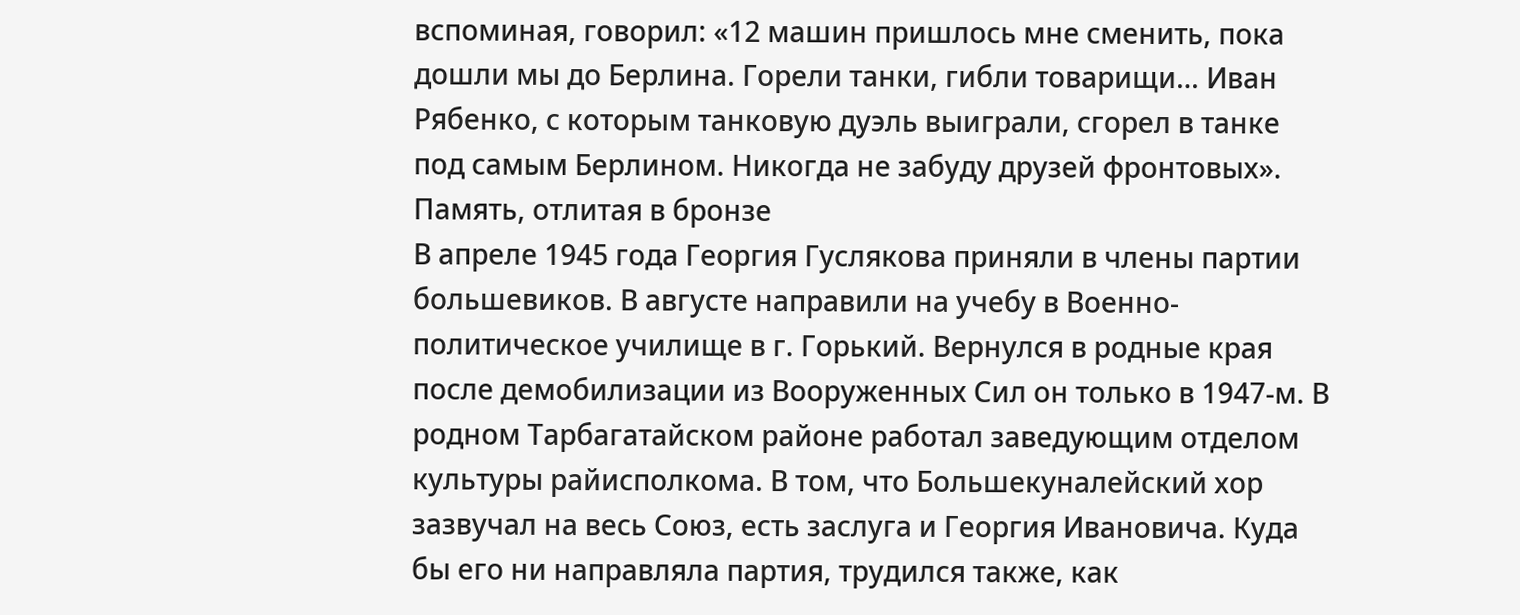вспоминая, говорил: «12 машин пришлось мне сменить, пока дошли мы до Берлина. Горели танки, гибли товарищи… Иван Рябенко, с которым танковую дуэль выиграли, сгорел в танке под самым Берлином. Никогда не забуду друзей фронтовых».
Память, отлитая в бронзе
В апреле 1945 года Георгия Гуслякова приняли в члены партии большевиков. В августе направили на учебу в Военно-политическое училище в г. Горький. Вернулся в родные края после демобилизации из Вооруженных Сил он только в 1947‑м. В родном Тарбагатайском районе работал заведующим отделом культуры райисполкома. В том, что Большекуналейский хор зазвучал на весь Союз, есть заслуга и Георгия Ивановича. Куда бы его ни направляла партия, трудился также, как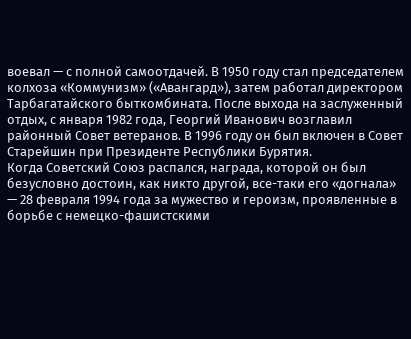воевал — с полной самоотдачей. В 1950 году стал председателем колхоза «Коммунизм» («Авангард»), затем работал директором Тарбагатайского быткомбината. После выхода на заслуженный отдых, с января 1982 года, Георгий Иванович возглавил районный Совет ветеранов. В 1996 году он был включен в Совет Старейшин при Президенте Республики Бурятия.
Когда Советский Союз распался, награда, которой он был безусловно достоин, как никто другой, все-таки его «догнала» — 28 февраля 1994 года за мужество и героизм, проявленные в борьбе с немецко-фашистскими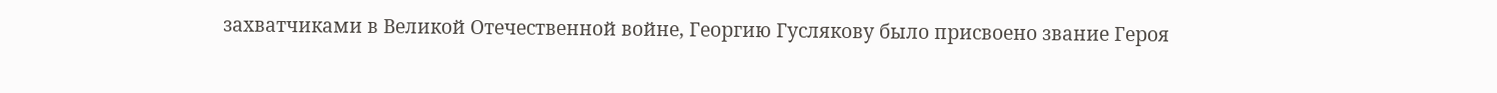захватчиками в Великой Отечественной войне, Георгию Гуслякову было присвоено звание Героя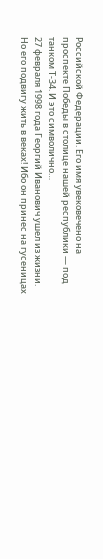Российской Федерации. Его имя увековечено на проспекте Победы в столице нашей республики — под танком Т‑34. И это символично…
27 февраля 1998 года Георгий Иванович ушел из жизни. Но его подвигу жить в веках! Ибо он принес на гусеницах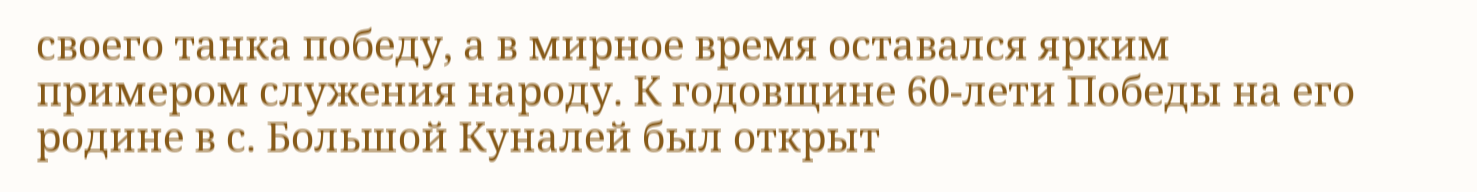своего танка победу, а в мирное время оставался ярким примером служения народу. К годовщине 60‑лети Победы на его родине в с. Большой Куналей был открыт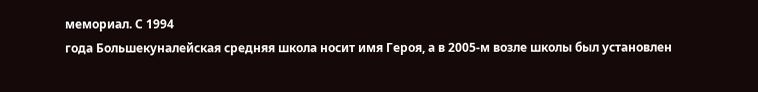мемориал. С 1994
года Большекуналейская средняя школа носит имя Героя, а в 2005‑м возле школы был установлен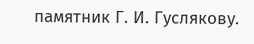памятник Г. И. Гуслякову.